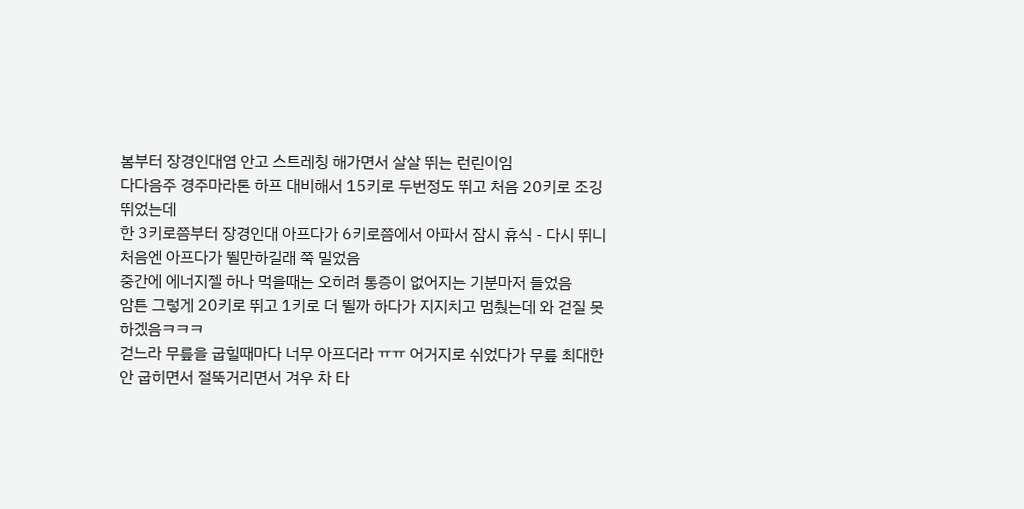봄부터 장경인대염 안고 스트레칭 해가면서 살살 뛰는 런린이임
다다음주 경주마라톤 하프 대비해서 15키로 두번정도 뛰고 처음 20키로 조깅 뛰었는데
한 3키로쯤부터 장경인대 아프다가 6키로쯤에서 아파서 잠시 휴식 - 다시 뛰니 처음엔 아프다가 뛸만하길래 쭉 밀었음
중간에 에너지젤 하나 먹을때는 오히려 통증이 없어지는 기분마저 들었음
암튼 그렇게 20키로 뛰고 1키로 더 뛸까 하다가 지지치고 멈췄는데 와 걷질 못하겠음ㅋㅋㅋ
걷느라 무릎을 굽힐때마다 너무 아프더라 ㅠㅠ 어거지로 쉬었다가 무릎 최대한 안 굽히면서 절뚝거리면서 겨우 차 타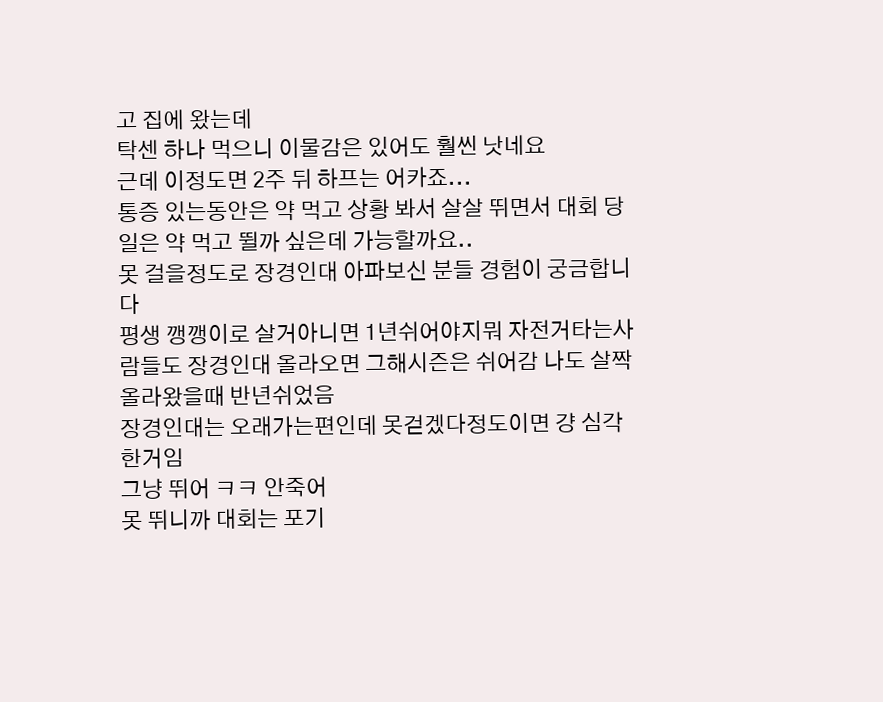고 집에 왔는데
탁센 하나 먹으니 이물감은 있어도 훨씬 낫네요
근데 이정도면 2주 뒤 하프는 어카죠...
통증 있는동안은 약 먹고 상황 봐서 살살 뛰면서 대회 당일은 약 먹고 뛸까 싶은데 가능할까요..
못 걸을정도로 장경인대 아파보신 분들 경험이 궁금합니다
평생 깽깽이로 살거아니면 1년쉬어야지뭐 자전거타는사람들도 장경인대 올라오면 그해시즌은 쉬어감 나도 살짝올라왔을때 반년쉬었음
장경인대는 오래가는편인데 못걷겠다정도이면 걍 심각한거임
그냥 뛰어 ㅋㅋ 안죽어
못 뛰니까 대회는 포기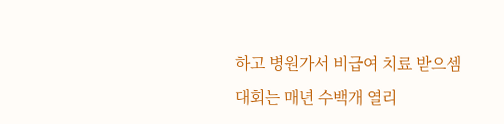하고 병원가서 비급여 치료 받으셈
대회는 매년 수백개 열리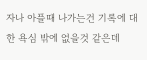자나 아플때 나가는건 기록에 대한 욕심 밖에 없을것 같은데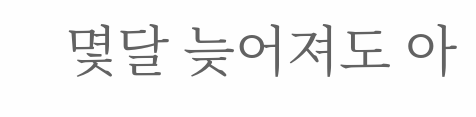몇달 늦어져도 아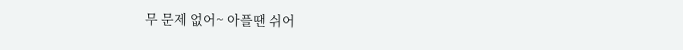무 문제 없어~ 아플땐 쉬어